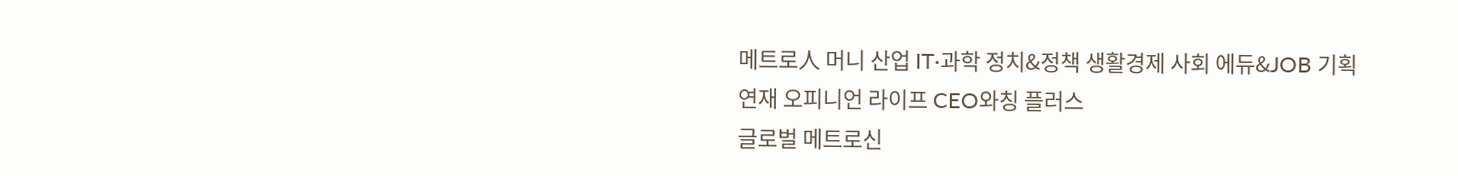메트로人 머니 산업 IT·과학 정치&정책 생활경제 사회 에듀&JOB 기획연재 오피니언 라이프 CEO와칭 플러스
글로벌 메트로신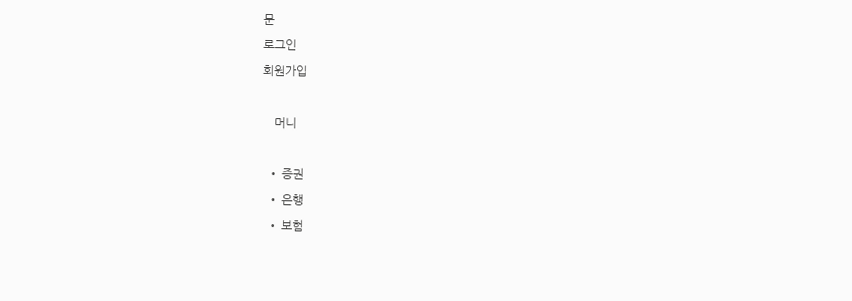문
로그인
회원가입

    머니

  • 증권
  • 은행
  • 보험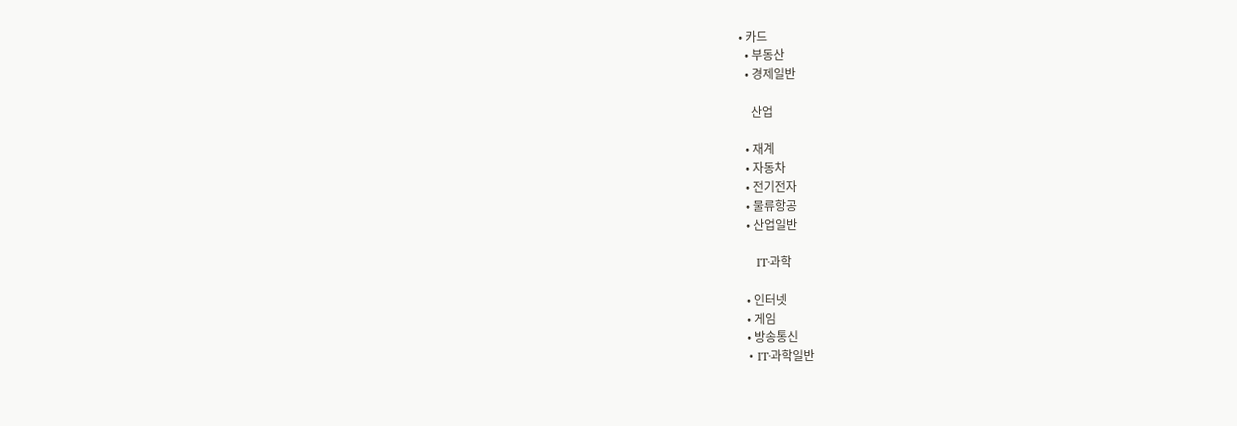• 카드
  • 부동산
  • 경제일반

    산업

  • 재계
  • 자동차
  • 전기전자
  • 물류항공
  • 산업일반

    IT·과학

  • 인터넷
  • 게임
  • 방송통신
  • IT·과학일반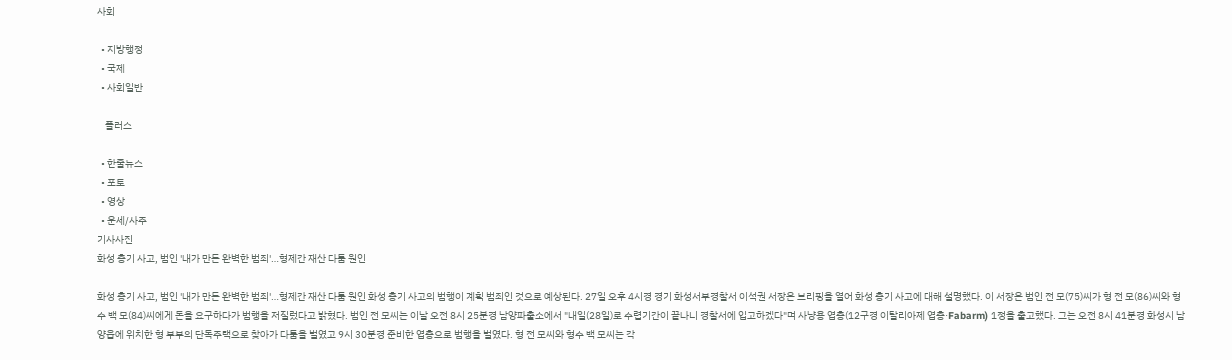사회

  • 지방행정
  • 국제
  • 사회일반

    플러스

  • 한줄뉴스
  • 포토
  • 영상
  • 운세/사주
기사사진
화성 총기 사고, 범인 '내가 만든 완벽한 범죄'…형제간 재산 다툼 원인

화성 총기 사고, 범인 '내가 만든 완벽한 범죄'…형제간 재산 다툼 원인 화성 총기 사고의 범행이 계획 범죄인 것으로 예상된다. 27일 오후 4시경 경기 화성서부경찰서 이석권 서장은 브리핑을 열어 화성 총기 사고에 대해 설명했다. 이 서장은 범인 전 모(75)씨가 형 전 모(86)씨와 형수 백 모(84)씨에게 돈을 요구하다가 범행을 저질렀다고 밝혔다. 범인 전 모씨는 이날 오전 8시 25분경 남양파출소에서 "내일(28일)로 수렵기간이 끝나니 경찰서에 입고하겠다"며 사냥용 엽총(12구경 이탈리아제 엽총·Fabarm) 1정을 출고했다. 그는 오전 8시 41분경 화성시 남양읍에 위치한 형 부부의 단독주택으로 찾아가 다툼을 벌였고 9시 30분경 준비한 엽총으로 범행을 벌였다. 형 전 모씨와 형수 백 모씨는 각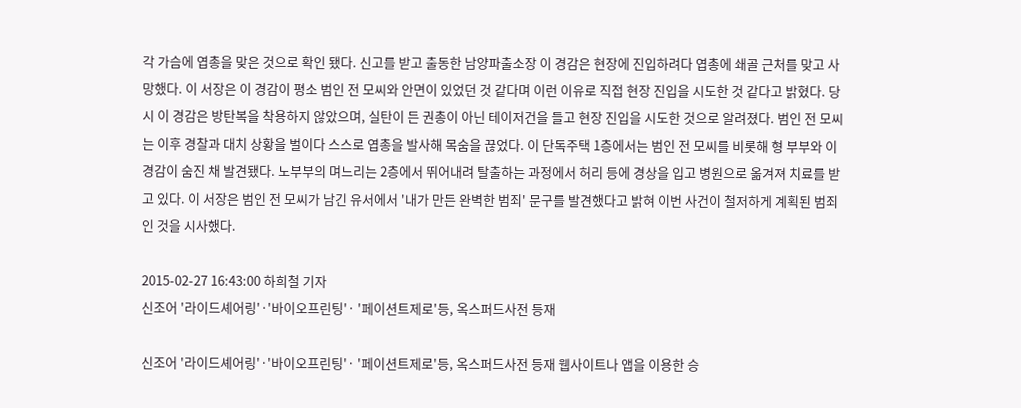각 가슴에 엽총을 맞은 것으로 확인 됐다. 신고를 받고 출동한 남양파출소장 이 경감은 현장에 진입하려다 엽총에 쇄골 근처를 맞고 사망했다. 이 서장은 이 경감이 평소 범인 전 모씨와 안면이 있었던 것 같다며 이런 이유로 직접 현장 진입을 시도한 것 같다고 밝혔다. 당시 이 경감은 방탄복을 착용하지 않았으며, 실탄이 든 권총이 아닌 테이저건을 들고 현장 진입을 시도한 것으로 알려졌다. 범인 전 모씨는 이후 경찰과 대치 상황을 벌이다 스스로 엽총을 발사해 목숨을 끊었다. 이 단독주택 1층에서는 범인 전 모씨를 비롯해 형 부부와 이 경감이 숨진 채 발견됐다. 노부부의 며느리는 2층에서 뛰어내려 탈출하는 과정에서 허리 등에 경상을 입고 병원으로 옮겨져 치료를 받고 있다. 이 서장은 범인 전 모씨가 남긴 유서에서 '내가 만든 완벽한 범죄' 문구를 발견했다고 밝혀 이번 사건이 철저하게 계획된 범죄인 것을 시사했다.

2015-02-27 16:43:00 하희철 기자
신조어 '라이드셰어링'·'바이오프린팅'· '페이션트제로'등, 옥스퍼드사전 등재

신조어 '라이드셰어링'·'바이오프린팅'· '페이션트제로'등, 옥스퍼드사전 등재 웹사이트나 앱을 이용한 승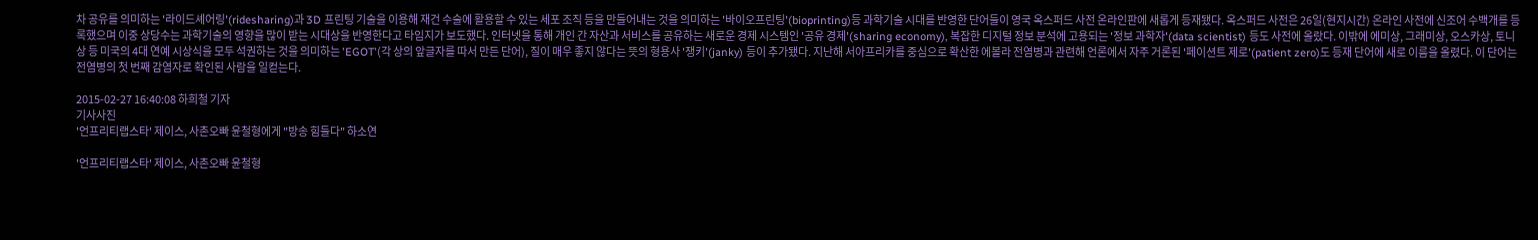차 공유를 의미하는 '라이드셰어링'(ridesharing)과 3D 프린팅 기술을 이용해 재건 수술에 활용할 수 있는 세포 조직 등을 만들어내는 것을 의미하는 '바이오프린팅'(bioprinting)등 과학기술 시대를 반영한 단어들이 영국 옥스퍼드 사전 온라인판에 새롭게 등재됐다. 옥스퍼드 사전은 26일(현지시간) 온라인 사전에 신조어 수백개를 등록했으며 이중 상당수는 과학기술의 영향을 많이 받는 시대상을 반영한다고 타임지가 보도했다. 인터넷을 통해 개인 간 자산과 서비스를 공유하는 새로운 경제 시스템인 '공유 경제'(sharing economy), 복잡한 디지털 정보 분석에 고용되는 '정보 과학자'(data scientist) 등도 사전에 올랐다. 이밖에 에미상, 그래미상, 오스카상, 토니상 등 미국의 4대 연예 시상식을 모두 석권하는 것을 의미하는 'EGOT'(각 상의 앞글자를 따서 만든 단어), 질이 매우 좋지 않다는 뜻의 형용사 '쟁키'(janky) 등이 추가됐다. 지난해 서아프리카를 중심으로 확산한 에볼라 전염병과 관련해 언론에서 자주 거론된 '페이션트 제로'(patient zero)도 등재 단어에 새로 이름을 올렸다. 이 단어는 전염병의 첫 번째 감염자로 확인된 사람을 일컫는다.

2015-02-27 16:40:08 하희철 기자
기사사진
'언프리티랩스타' 제이스, 사촌오빠 윤철형에게 "방송 힘들다" 하소연

'언프리티랩스타' 제이스, 사촌오빠 윤철형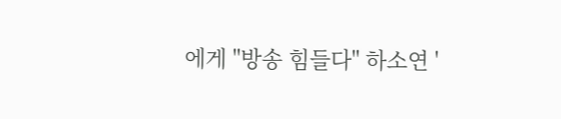에게 "방송 힘들다" 하소연 '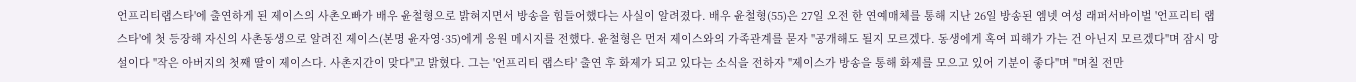언프리티랩스타'에 출연하게 된 제이스의 사촌오빠가 배우 윤철형으로 밝혀지면서 방송을 힘들어했다는 사실이 알려졌다. 배우 윤철형(55)은 27일 오전 한 연예매체를 통해 지난 26일 방송된 엠넷 여성 래퍼서바이벌 '언프리티 랩스타'에 첫 등장해 자신의 사촌동생으로 알려진 제이스(본명 윤자영·35)에게 응원 메시지를 전했다. 윤철형은 먼저 제이스와의 가족관계를 묻자 "공개해도 될지 모르겠다. 동생에게 혹여 피해가 가는 건 아닌지 모르겠다"며 잠시 망설이다 "작은 아버지의 첫째 딸이 제이스다. 사촌지간이 맞다"고 밝혔다. 그는 '언프리티 랩스타' 출연 후 화제가 되고 있다는 소식을 전하자 "제이스가 방송을 통해 화제를 모으고 있어 기분이 좋다"며 "며칠 전만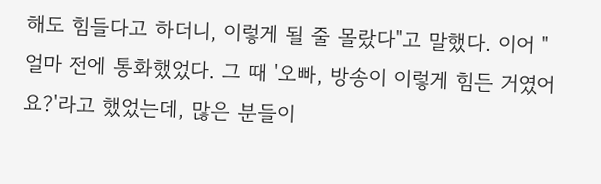해도 힘들다고 하더니, 이렇게 될 줄 몰랐다"고 말했다. 이어 "얼마 전에 통화했었다. 그 때 '오빠, 방송이 이렇게 힘든 거였어요?'라고 했었는데, 많은 분들이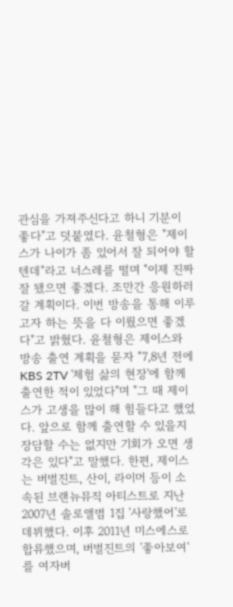관심을 가져주신다고 하니 기분이 좋다"고 덧붙였다. 윤철형은 "제이스가 나이가 좀 있어서 잘 되어야 할 텐데"라고 너스레를 떨며 "이제 진짜 잘 됐으면 좋겠다. 조만간 응원하러 갈 계획이다. 이번 방송을 통해 이루고자 하는 뜻을 다 이뤘으면 좋겠다"고 밝혔다. 윤철형은 제이스와 방송 출연 계획을 묻자 "7,8년 전에 KBS 2TV '체험 삶의 현장'에 함께 출연한 적이 있었다"며 "그 때 제이스가 고생을 많이 해 힘들다고 했었다. 앞으로 함께 출연할 수 있을지 장담할 수는 없지만 기회가 오면 생각은 있다"고 말했다. 한편, 제이스는 버벌진트, 산이, 라이머 등이 소속된 브랜뉴뮤직 아티스트로 지난 2007년 솔로앨범 1집 '사랑했어'로 데뷔했다. 이후 2011년 미스에스로 합류했으며, 버벌진트의 '좋아보여'를 여자버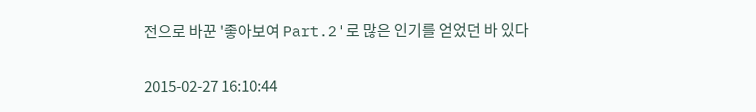전으로 바꾼 '좋아보여 Part.2'로 많은 인기를 얻었던 바 있다

2015-02-27 16:10:44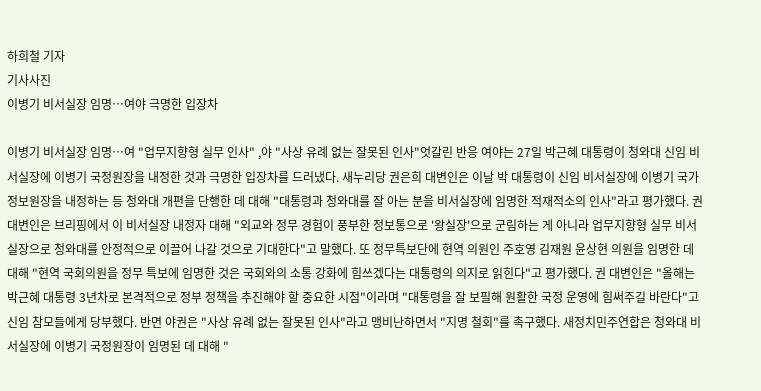하희철 기자
기사사진
이병기 비서실장 임명…여야 극명한 입장차

이병기 비서실장 임명…여 "업무지향형 실무 인사" ,야 "사상 유례 없는 잘못된 인사"엇갈린 반응 여야는 27일 박근혜 대통령이 청와대 신임 비서실장에 이병기 국정원장을 내정한 것과 극명한 입장차를 드러냈다. 새누리당 권은희 대변인은 이날 박 대통령이 신임 비서실장에 이병기 국가정보원장을 내정하는 등 청와대 개편을 단행한 데 대해 "대통령과 청와대를 잘 아는 분을 비서실장에 임명한 적재적소의 인사"라고 평가했다. 권 대변인은 브리핑에서 이 비서실장 내정자 대해 "외교와 정무 경험이 풍부한 정보통으로 '왕실장'으로 군림하는 게 아니라 업무지향형 실무 비서실장으로 청와대를 안정적으로 이끌어 나갈 것으로 기대한다"고 말했다. 또 정무특보단에 현역 의원인 주호영 김재원 윤상현 의원을 임명한 데 대해 "현역 국회의원을 정무 특보에 임명한 것은 국회와의 소통 강화에 힘쓰겠다는 대통령의 의지로 읽힌다"고 평가했다. 권 대변인은 "올해는 박근혜 대통령 3년차로 본격적으로 정부 정책을 추진해야 할 중요한 시점"이라며 "대통령을 잘 보필해 원활한 국정 운영에 힘써주길 바란다"고 신임 참모들에게 당부했다. 반면 야권은 "사상 유례 없는 잘못된 인사"라고 맹비난하면서 "지명 철회"를 촉구했다. 새정치민주연합은 청와대 비서실장에 이병기 국정원장이 임명된 데 대해 "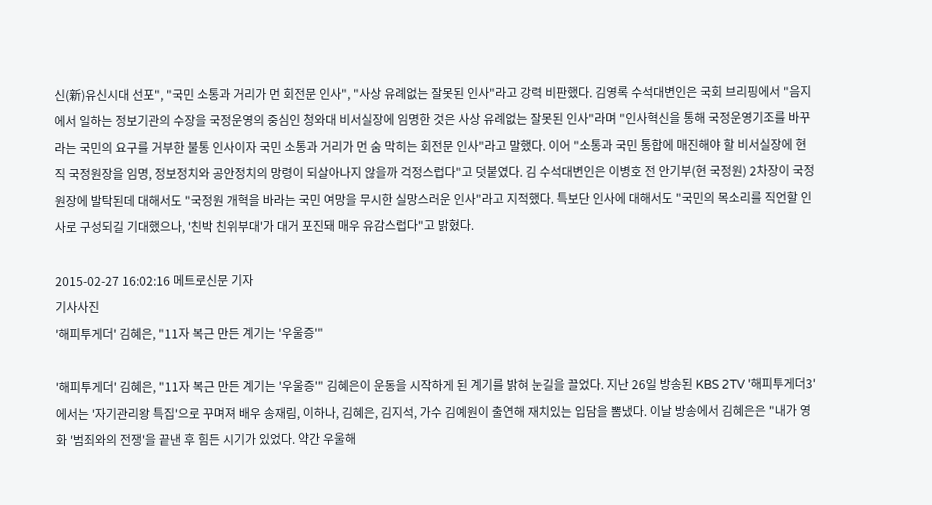신(新)유신시대 선포", "국민 소통과 거리가 먼 회전문 인사", "사상 유례없는 잘못된 인사"라고 강력 비판했다. 김영록 수석대변인은 국회 브리핑에서 "음지에서 일하는 정보기관의 수장을 국정운영의 중심인 청와대 비서실장에 임명한 것은 사상 유례없는 잘못된 인사"라며 "인사혁신을 통해 국정운영기조를 바꾸라는 국민의 요구를 거부한 불통 인사이자 국민 소통과 거리가 먼 숨 막히는 회전문 인사"라고 말했다. 이어 "소통과 국민 통합에 매진해야 할 비서실장에 현직 국정원장을 임명, 정보정치와 공안정치의 망령이 되살아나지 않을까 걱정스럽다"고 덧붙였다. 김 수석대변인은 이병호 전 안기부(현 국정원) 2차장이 국정원장에 발탁된데 대해서도 "국정원 개혁을 바라는 국민 여망을 무시한 실망스러운 인사"라고 지적했다. 특보단 인사에 대해서도 "국민의 목소리를 직언할 인사로 구성되길 기대했으나, '친박 친위부대'가 대거 포진돼 매우 유감스럽다"고 밝혔다.

2015-02-27 16:02:16 메트로신문 기자
기사사진
'해피투게더' 김혜은, "11자 복근 만든 계기는 '우울증'"

'해피투게더' 김혜은, "11자 복근 만든 계기는 '우울증'" 김혜은이 운동을 시작하게 된 계기를 밝혀 눈길을 끌었다. 지난 26일 방송된 KBS 2TV '해피투게더3'에서는 '자기관리왕 특집'으로 꾸며져 배우 송재림, 이하나, 김혜은, 김지석, 가수 김예원이 출연해 재치있는 입담을 뽐냈다. 이날 방송에서 김혜은은 "내가 영화 '범죄와의 전쟁'을 끝낸 후 힘든 시기가 있었다. 약간 우울해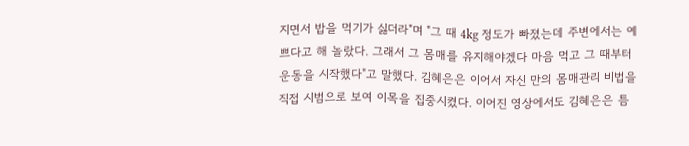지면서 밥을 먹기가 싫더라"며 "그 때 4kg 정도가 빠졌는데 주변에서는 예쁘다고 해 놀랐다. 그래서 그 몸매를 유지해야겠다 마음 먹고 그 때부터 운동을 시작했다"고 말했다. 김혜은은 이어서 자신 만의 몸매관리 비법을 직접 시범으로 보여 이목을 집중시켰다. 이어진 영상에서도 김혜은은 틈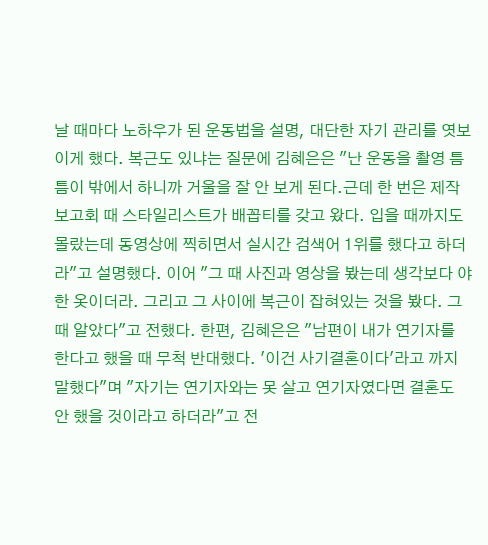날 때마다 노하우가 된 운동법을 설명, 대단한 자기 관리를 엿보이게 했다. 복근도 있냐는 질문에 김혜은은 "난 운동을 촬영 틈틈이 밖에서 하니까 거울을 잘 안 보게 된다.근데 한 번은 제작보고회 때 스타일리스트가 배꼽티를 갖고 왔다. 입을 때까지도 몰랐는데 동영상에 찍히면서 실시간 검색어 1위를 했다고 하더라"고 설명했다. 이어 "그 때 사진과 영상을 봤는데 생각보다 야한 옷이더라. 그리고 그 사이에 복근이 잡혀있는 것을 봤다. 그 때 알았다"고 전했다. 한편, 김혜은은 "남편이 내가 연기자를 한다고 했을 때 무척 반대했다. '이건 사기결혼이다'라고 까지 말했다"며 "자기는 연기자와는 못 살고 연기자였다면 결혼도 안 했을 것이라고 하더라"고 전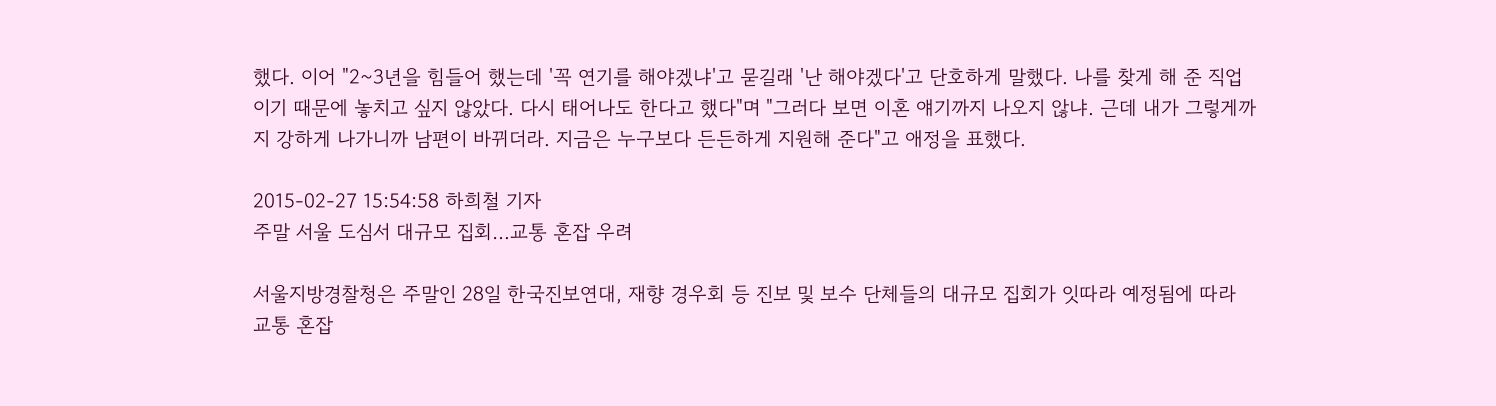했다. 이어 "2~3년을 힘들어 했는데 '꼭 연기를 해야겠냐'고 묻길래 '난 해야겠다'고 단호하게 말했다. 나를 찾게 해 준 직업이기 때문에 놓치고 싶지 않았다. 다시 태어나도 한다고 했다"며 "그러다 보면 이혼 얘기까지 나오지 않냐. 근데 내가 그렇게까지 강하게 나가니까 남편이 바뀌더라. 지금은 누구보다 든든하게 지원해 준다"고 애정을 표했다.

2015-02-27 15:54:58 하희철 기자
주말 서울 도심서 대규모 집회…교통 혼잡 우려

서울지방경찰청은 주말인 28일 한국진보연대, 재향 경우회 등 진보 및 보수 단체들의 대규모 집회가 잇따라 예정됨에 따라 교통 혼잡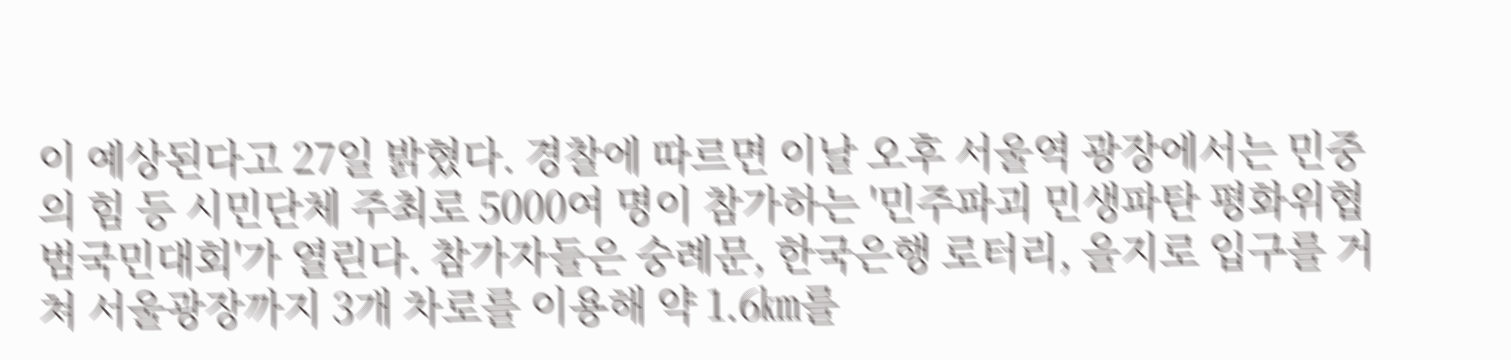이 예상된다고 27일 밝혔다. 경찰에 따르면 이날 오후 서울역 광장에서는 민중의 힘 등 시민단체 주최로 5000여 명이 참가하는 '민주파괴 민생파탄 평화위협 범국민대회'가 열린다. 참가자들은 숭례문, 한국은행 로터리, 을지로 입구를 거쳐 서울광장까지 3개 차로를 이용해 약 1.6㎞를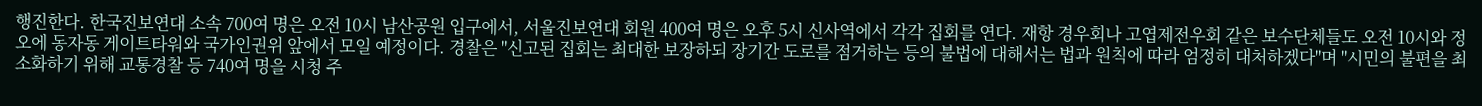행진한다. 한국진보연대 소속 700여 명은 오전 10시 남산공원 입구에서, 서울진보연대 회원 400여 명은 오후 5시 신사역에서 각각 집회를 연다. 재항 경우회나 고엽제전우회 같은 보수단체들도 오전 10시와 정오에 동자동 게이트타워와 국가인권위 앞에서 모일 예정이다. 경찰은 "신고된 집회는 최대한 보장하되 장기간 도로를 점거하는 등의 불법에 대해서는 법과 원칙에 따라 엄정히 대처하겠다"며 "시민의 불편을 최소화하기 위해 교통경찰 등 740여 명을 시청 주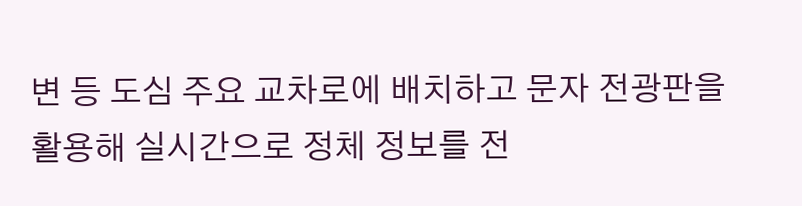변 등 도심 주요 교차로에 배치하고 문자 전광판을 활용해 실시간으로 정체 정보를 전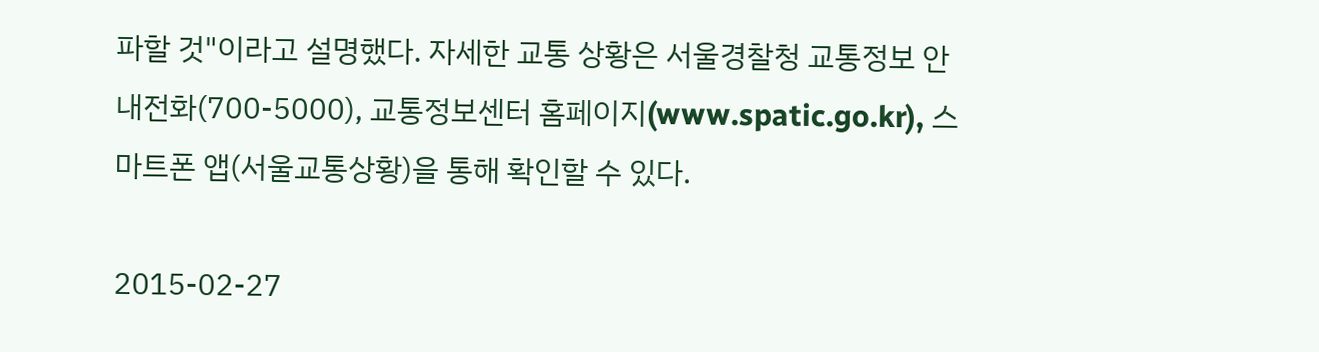파할 것"이라고 설명했다. 자세한 교통 상황은 서울경찰청 교통정보 안내전화(700-5000), 교통정보센터 홈페이지(www.spatic.go.kr), 스마트폰 앱(서울교통상황)을 통해 확인할 수 있다.

2015-02-27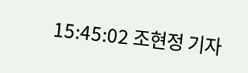15:45:02 조현정 기자